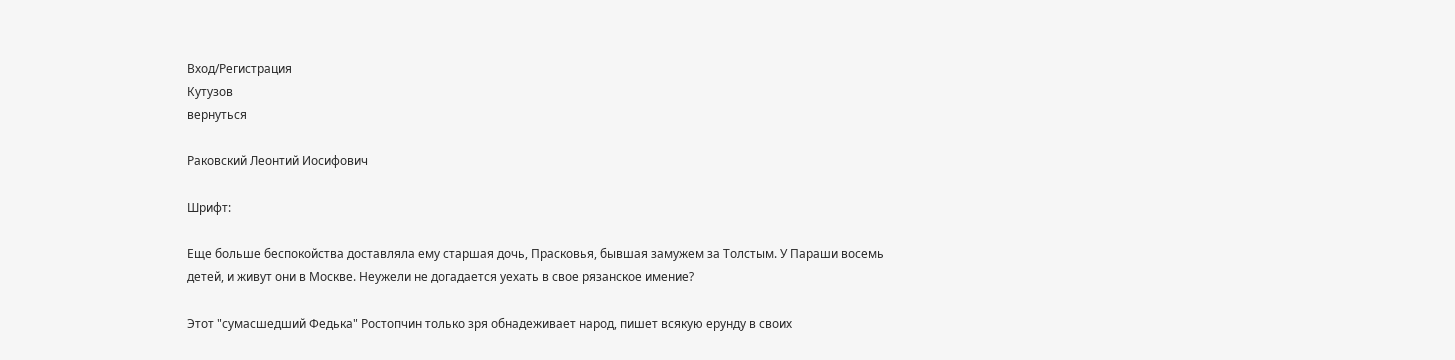Вход/Регистрация
Кутузов
вернуться

Раковский Леонтий Иосифович

Шрифт:

Еще больше беспокойства доставляла ему старшая дочь, Прасковья, бывшая замужем за Толстым. У Параши восемь детей, и живут они в Москве. Неужели не догадается уехать в свое рязанское имение?

Этот "сумасшедший Федька" Ростопчин только зря обнадеживает народ, пишет всякую ерунду в своих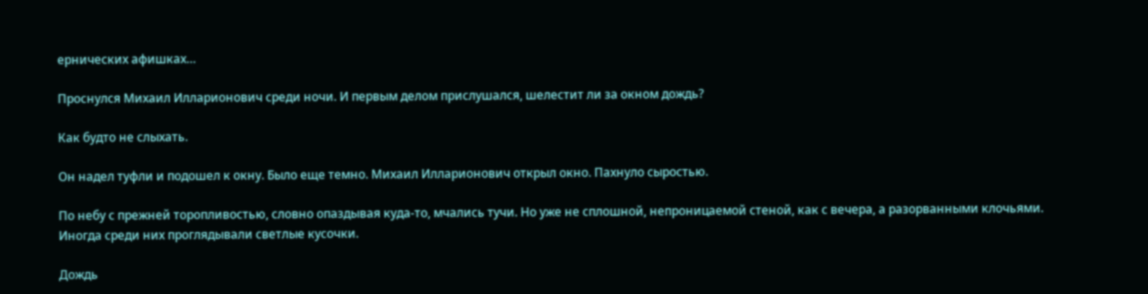ернических афишках…

Проснулся Михаил Илларионович среди ночи. И первым делом прислушался, шелестит ли за окном дождь?

Как будто не слыхать.

Он надел туфли и подошел к окну. Было еще темно. Михаил Илларионович открыл окно. Пахнуло сыростью.

По небу с прежней торопливостью, словно опаздывая куда-то, мчались тучи. Но уже не сплошной, непроницаемой стеной, как с вечера, а разорванными клочьями. Иногда среди них проглядывали светлые кусочки.

Дождь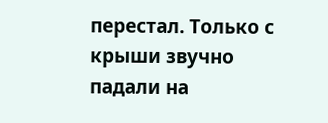перестал. Только с крыши звучно падали на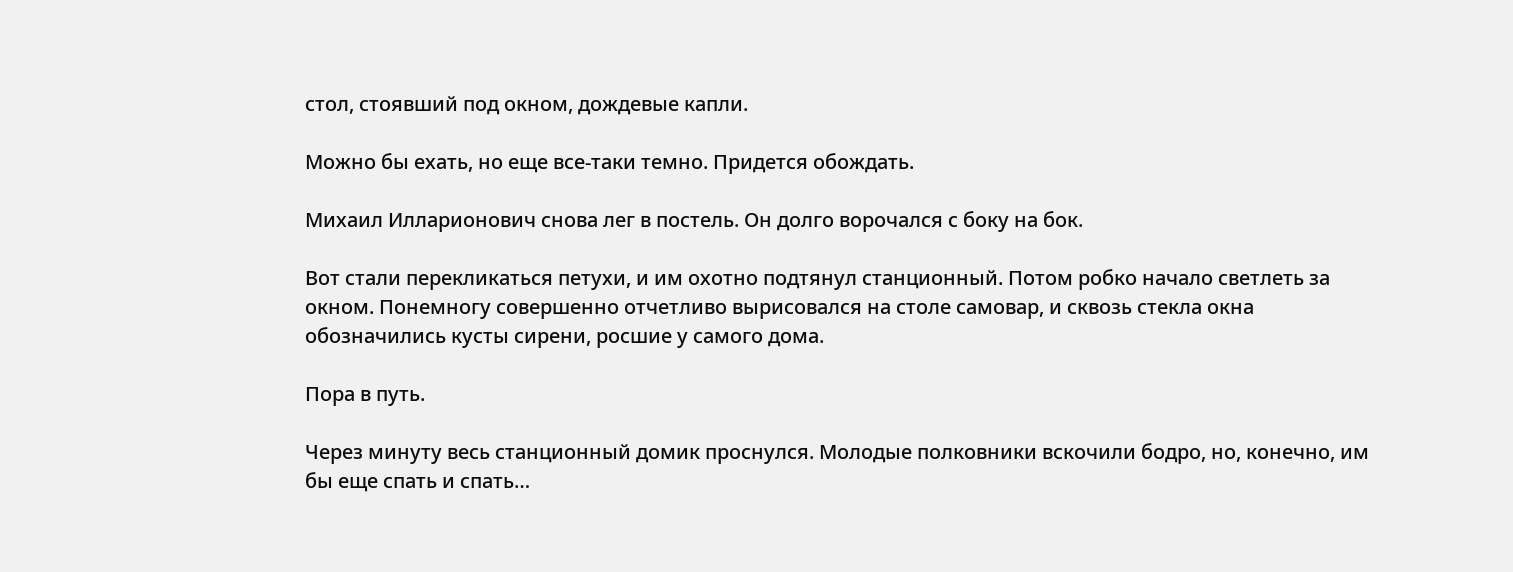стол, стоявший под окном, дождевые капли.

Можно бы ехать, но еще все-таки темно. Придется обождать.

Михаил Илларионович снова лег в постель. Он долго ворочался с боку на бок.

Вот стали перекликаться петухи, и им охотно подтянул станционный. Потом робко начало светлеть за окном. Понемногу совершенно отчетливо вырисовался на столе самовар, и сквозь стекла окна обозначились кусты сирени, росшие у самого дома.

Пора в путь.

Через минуту весь станционный домик проснулся. Молодые полковники вскочили бодро, но, конечно, им бы еще спать и спать…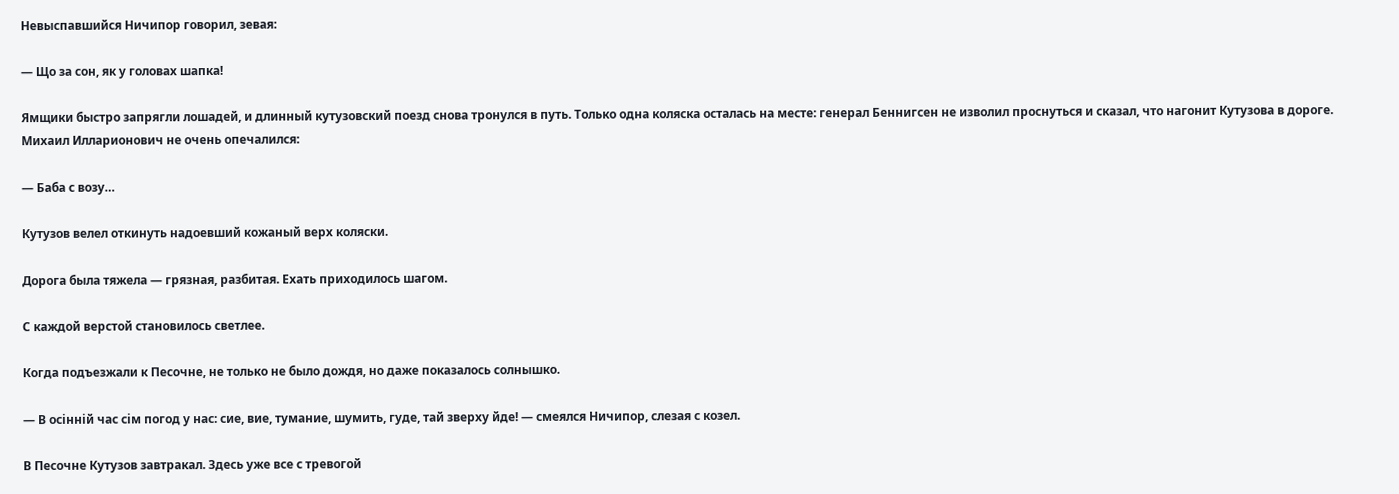Невыспавшийся Ничипор говорил, зевая:

— Що за сон, як у головах шапка!

Ямщики быстро запрягли лошадей, и длинный кутузовский поезд снова тронулся в путь. Только одна коляска осталась на месте: генерал Беннигсен не изволил проснуться и сказал, что нагонит Кутузова в дороге. Михаил Илларионович не очень опечалился:

— Баба с возу…

Кутузов велел откинуть надоевший кожаный верх коляски.

Дорога была тяжела — грязная, разбитая. Ехать приходилось шагом.

С каждой верстой становилось светлее.

Когда подъезжали к Песочне, не только не было дождя, но даже показалось солнышко.

— В осiннiй час сiм погод у нас: сие, вие, тумание, шумить, гуде, тай зверху йде! — смеялся Ничипор, слезая с козел.

В Песочне Кутузов завтракал. Здесь уже все с тревогой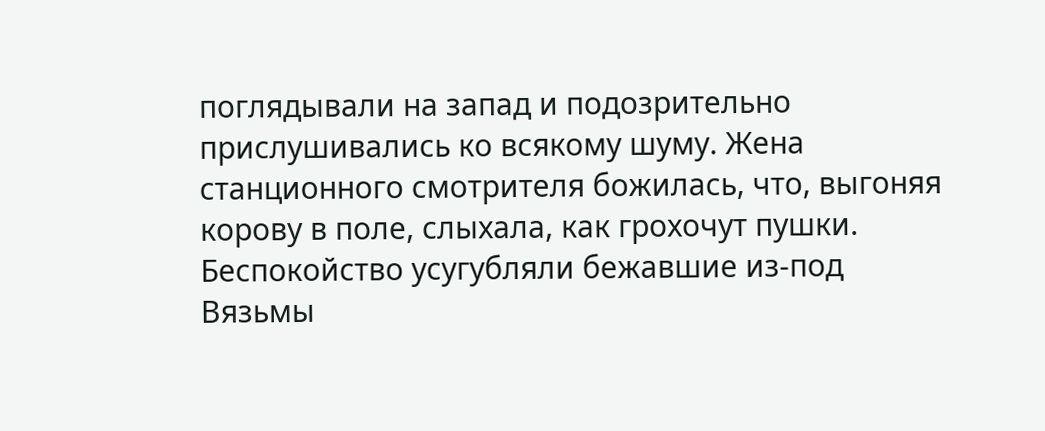поглядывали на запад и подозрительно прислушивались ко всякому шуму. Жена станционного смотрителя божилась, что, выгоняя корову в поле, слыхала, как грохочут пушки. Беспокойство усугубляли бежавшие из-под Вязьмы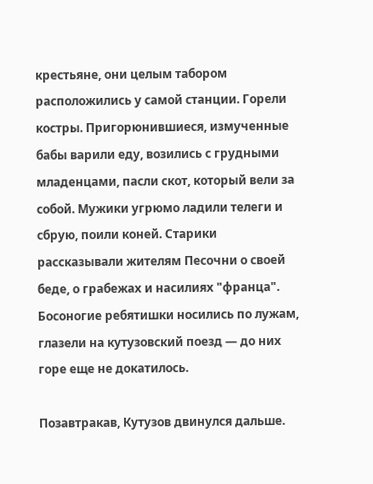крестьяне, они целым табором расположились у самой станции. Горели костры. Пригорюнившиеся, измученные бабы варили еду, возились с грудными младенцами, пасли скот, который вели за собой. Мужики угрюмо ладили телеги и сбрую, поили коней. Старики рассказывали жителям Песочни о своей беде, о грабежах и насилиях "франца". Босоногие ребятишки носились по лужам, глазели на кутузовский поезд — до них горе еще не докатилось.

Позавтракав, Кутузов двинулся дальше.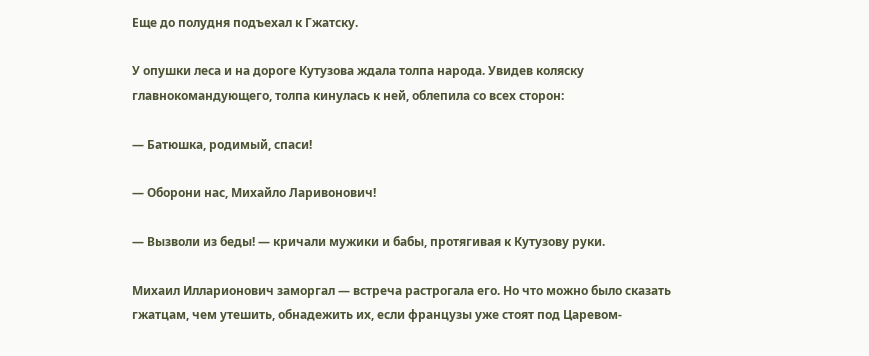Еще до полудня подъехал к Гжатску.

У опушки леса и на дороге Кутузова ждала толпа народа. Увидев коляску главнокомандующего, толпа кинулась к ней, облепила со всех сторон:

— Батюшка, родимый, спаси!

— Оборони нас, Михайло Ларивонович!

— Вызволи из беды! — кричали мужики и бабы, протягивая к Кутузову руки.

Михаил Илларионович заморгал — встреча растрогала его. Но что можно было сказать гжатцам, чем утешить, обнадежить их, если французы уже стоят под Царевом-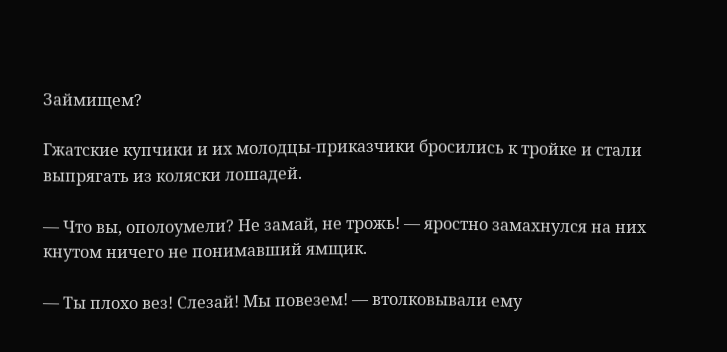Займищем?

Гжатские купчики и их молодцы-приказчики бросились к тройке и стали выпрягать из коляски лошадей.

— Что вы, ополоумели? Не замай, не трожь! — яростно замахнулся на них кнутом ничего не понимавший ямщик.

— Ты плохо вез! Слезай! Мы повезем! — втолковывали ему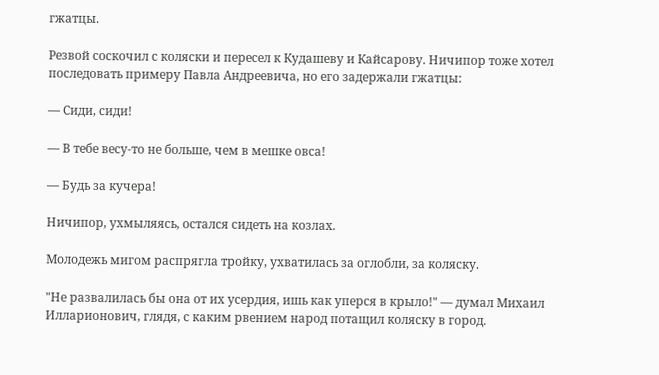гжатцы.

Резвой соскочил с коляски и пересел к Кудашеву и Кайсарову. Ничипор тоже хотел последовать примеру Павла Андреевича, но его задержали гжатцы:

— Сиди, сиди!

— В тебе весу-то не больше, чем в мешке овса!

— Будь за кучера!

Ничипор, ухмыляясь, остался сидеть на козлах.

Молодежь мигом распрягла тройку, ухватилась за оглобли, за коляску.

"Не развалилась бы она от их усердия, ишь как уперся в крыло!" — думал Михаил Илларионович, глядя, с каким рвением народ потащил коляску в город.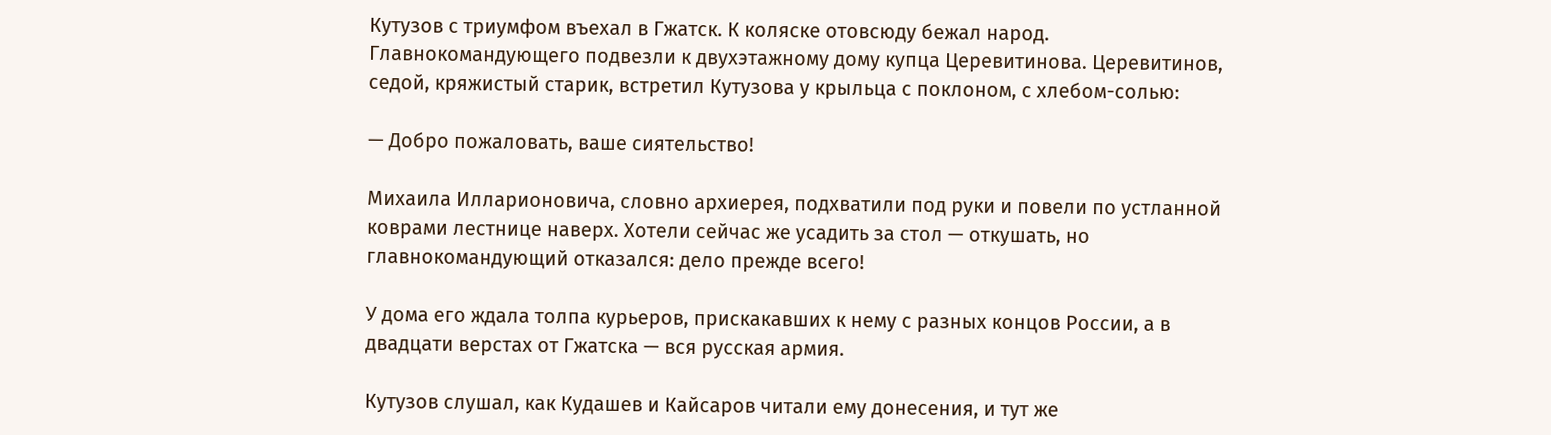Кутузов с триумфом въехал в Гжатск. К коляске отовсюду бежал народ. Главнокомандующего подвезли к двухэтажному дому купца Церевитинова. Церевитинов, седой, кряжистый старик, встретил Кутузова у крыльца с поклоном, с хлебом-солью:

— Добро пожаловать, ваше сиятельство!

Михаила Илларионовича, словно архиерея, подхватили под руки и повели по устланной коврами лестнице наверх. Хотели сейчас же усадить за стол — откушать, но главнокомандующий отказался: дело прежде всего!

У дома его ждала толпа курьеров, прискакавших к нему с разных концов России, а в двадцати верстах от Гжатска — вся русская армия.

Кутузов слушал, как Кудашев и Кайсаров читали ему донесения, и тут же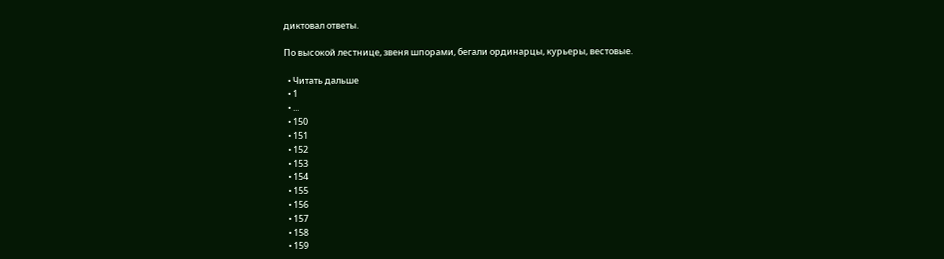диктовал ответы.

По высокой лестнице, звеня шпорами, бегали ординарцы, курьеры, вестовые.

  • Читать дальше
  • 1
  • ...
  • 150
  • 151
  • 152
  • 153
  • 154
  • 155
  • 156
  • 157
  • 158
  • 159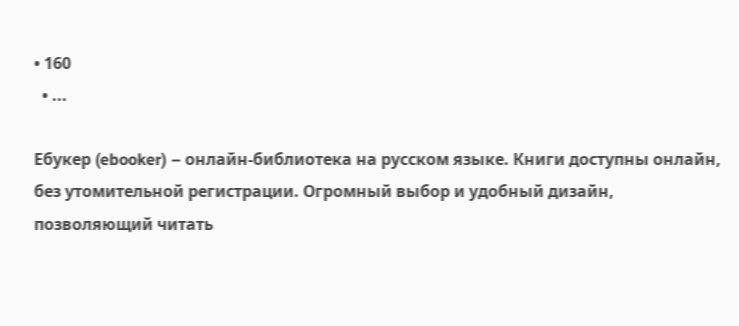• 160
  • ...

Ебукер (ebooker) – онлайн-библиотека на русском языке. Книги доступны онлайн, без утомительной регистрации. Огромный выбор и удобный дизайн, позволяющий читать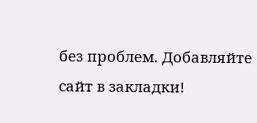без проблем. Добавляйте сайт в закладки!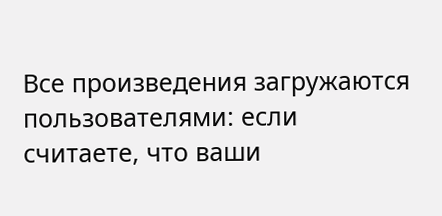Все произведения загружаются пользователями: если считаете, что ваши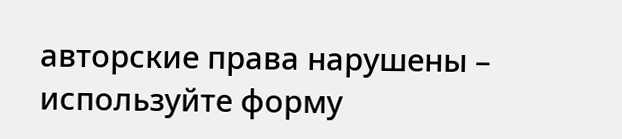авторские права нарушены – используйте форму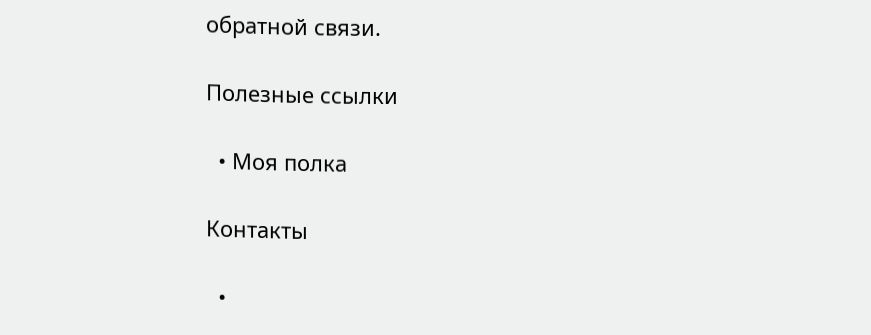обратной связи.

Полезные ссылки

  • Моя полка

Контакты

  •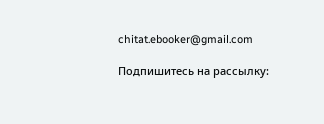chitat.ebooker@gmail.com

Подпишитесь на рассылку: